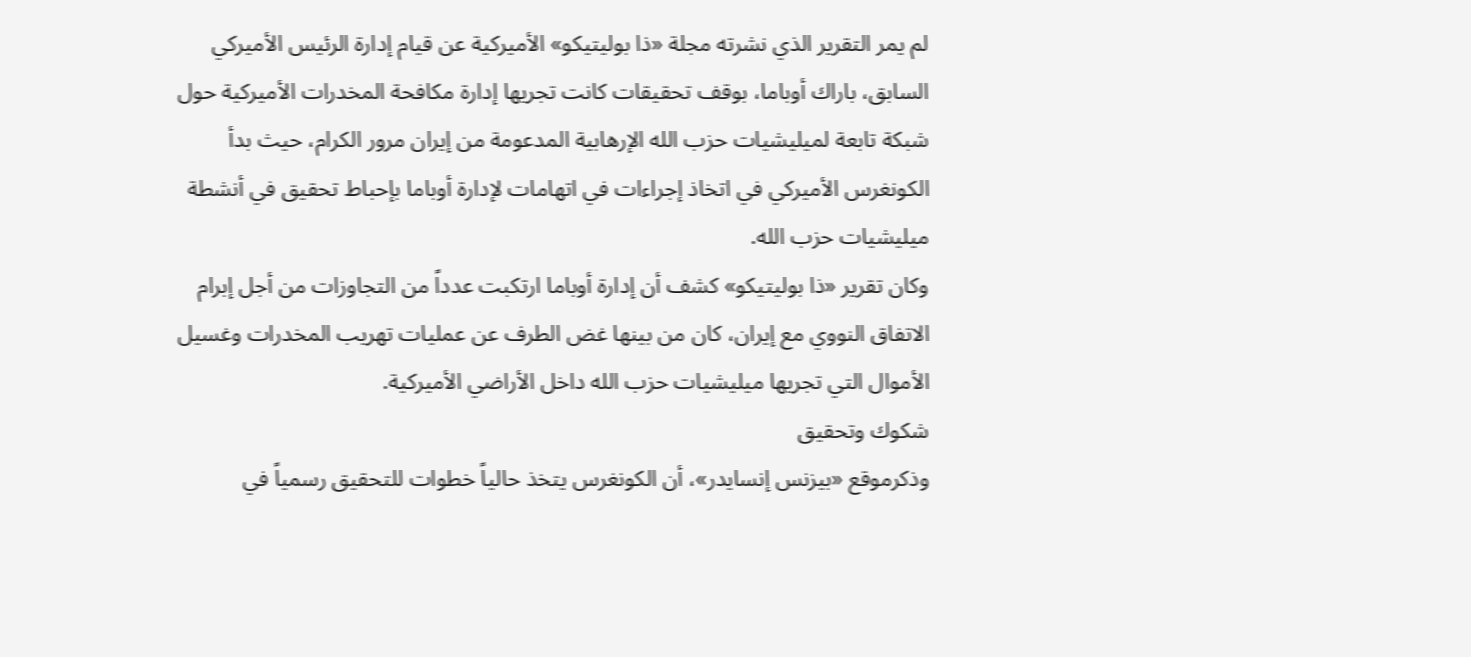لم يمر التقرير الذي نشرته مجلة «ذا بوليتيكو» الأميركية عن قيام إدارة الرئيس الأميركي السابق، باراك أوباما، بوقف تحقيقات كانت تجريها إدارة مكافحة المخدرات الأميركية حول شبكة تابعة لميليشيات حزب الله الإرهابية المدعومة من إيران مرور الكرام، حيث بدأ الكونغرس الأميركي في اتخاذ إجراءات في اتهامات لإدارة أوباما بإحباط تحقيق في أنشطة ميليشيات حزب الله.
وكان تقرير «ذا بوليتيكو» كشف أن إدارة أوباما ارتكبت عدداً من التجاوزات من أجل إبرام الاتفاق النووي مع إيران، كان من بينها غض الطرف عن عمليات تهريب المخدرات وغسيل الأموال التي تجريها ميليشيات حزب الله داخل الأراضي الأميركية.
شكوك وتحقيق
وذكرموقع «بيزنس إنسايدر»، أن الكونغرس يتخذ حالياً خطوات للتحقيق رسمياً في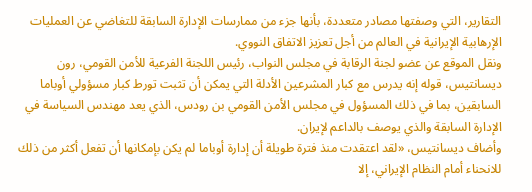التقارير، التي وصفتها مصادر متعددة، بأنها جزء من ممارسات الإدارة السابقة للتغاضي عن العمليات الإرهابية الإيرانية في العالم من أجل تعزيز الاتفاق النووي.
ونقل الموقع عن عضو لجنة الرقابة في مجلس النواب، رئيس اللجنة الفرعية للأمن القومي، رون ديسانتيس، قوله إنه يدرس مع كبار المشرعين الأدلة التي يمكن أن تثبت تورط كبار مسؤولي أوباما السابقين، بما في ذلك المسؤول في مجلس الأمن القومي بن رودس، الذي يعد مهندس السياسة في الإدارة السابقة والذي يوصف بالداعم لإيران.
وأضاف ديسانتيس، «لقد اعتقدت منذ فترة طويلة أن إدارة أوباما لم يكن بإمكانها أن تفعل أكثر من ذلك للانحناء أمام النظام الإيراني، إلا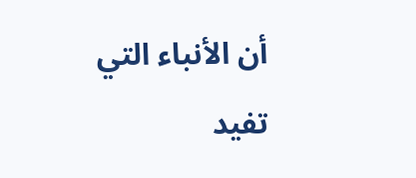أن الأنباء التي تفيد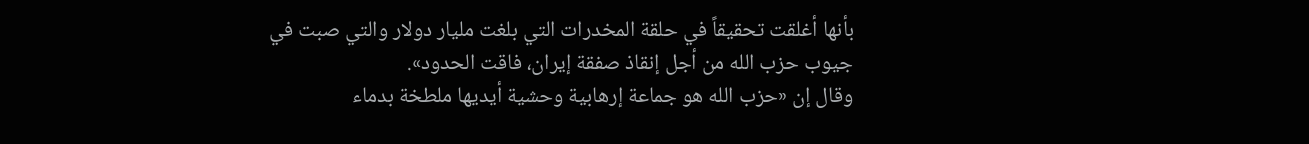بأنها أغلقت تحقيقاً في حلقة المخدرات التي بلغت مليار دولار والتي صبت في جيوب حزب الله من أجل إنقاذ صفقة إيران، فاقت الحدود».
وقال إن «حزب الله هو جماعة إرهابية وحشية أيديها ملطخة بدماء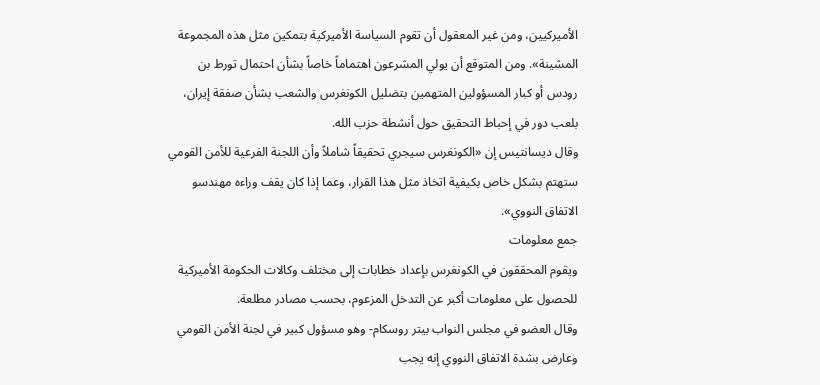الأميركيين، ومن غير المعقول أن تقوم السياسة الأميركية بتمكين مثل هذه المجموعة المشينة». ومن المتوقع أن يولي المشرعون اهتماماً خاصاً بشأن احتمال تورط بن رودس أو كبار المسؤولين المتهمين بتضليل الكونغرس والشعب بشأن صفقة إيران، بلعب دور في إحباط التحقيق حول أنشطة حزب الله.
وقال ديسانتيس إن «الكونغرس سيجري تحقيقاً شاملاً وأن اللجنة الفرعية للأمن القومي ستهتم بشكل خاص بكيفية اتخاذ مثل هذا القرار، وعما إذا كان يقف وراءه مهندسو الاتفاق النووي».
جمع معلومات
ويقوم المحققون في الكونغرس بإعداد خطابات إلى مختلف وكالات الحكومة الأميركية للحصول على معلومات أكبر عن التدخل المزعوم، بحسب مصادر مطلعة.
وقال العضو في مجلس النواب بيتر روسكام- وهو مسؤول كبير في لجنة الأمن القومي وعارض بشدة الاتفاق النووي إنه يجب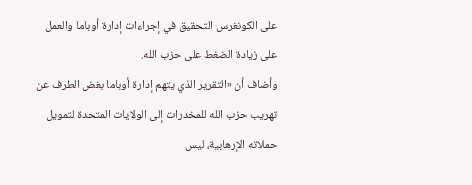على الكونغرس التحقيق في إجراءات إدارة أوباما والعمل على زيادة الضغط على حزب الله.
وأضاف أن «التقرير الذي يتهم إدارة أوباما بغض الطرف عن تهريب حزب الله للمخدرات إلى الولايات المتحدة لتمويل حملاته الإرهابية، ليس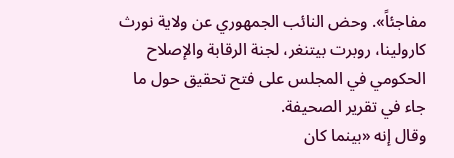مفاجئاً». وحض النائب الجمهوري عن ولاية نورث كارولينا، روبرت بيتنغر، لجنة الرقابة والإصلاح الحكومي في المجلس على فتح تحقيق حول ما جاء في تقرير الصحيفة.
وقال إنه «بينما كان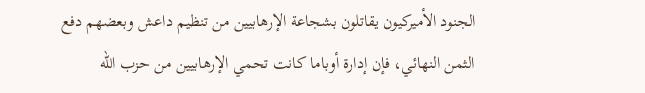الجنود الأميركيون يقاتلون بشجاعة الإرهابيين من تنظيم داعش وبعضهم دفع الثمن النهائي، فإن إدارة أوباما كانت تحمي الإرهابيين من حزب الله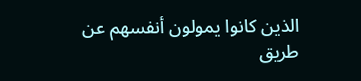الذين كانوا يمولون أنفسهم عن طريق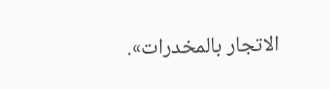الاتجار بالمخدرات».